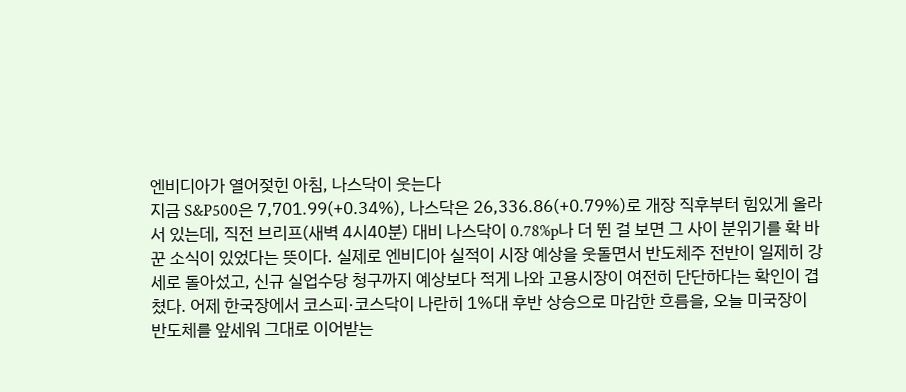엔비디아가 열어젖힌 아침, 나스닥이 웃는다
지금 S&P500은 7,701.99(+0.34%), 나스닥은 26,336.86(+0.79%)로 개장 직후부터 힘있게 올라서 있는데, 직전 브리프(새벽 4시40분) 대비 나스닥이 0.78%p나 더 뛴 걸 보면 그 사이 분위기를 확 바꾼 소식이 있었다는 뜻이다. 실제로 엔비디아 실적이 시장 예상을 웃돌면서 반도체주 전반이 일제히 강세로 돌아섰고, 신규 실업수당 청구까지 예상보다 적게 나와 고용시장이 여전히 단단하다는 확인이 겹쳤다. 어제 한국장에서 코스피·코스닥이 나란히 1%대 후반 상승으로 마감한 흐름을, 오늘 미국장이 반도체를 앞세워 그대로 이어받는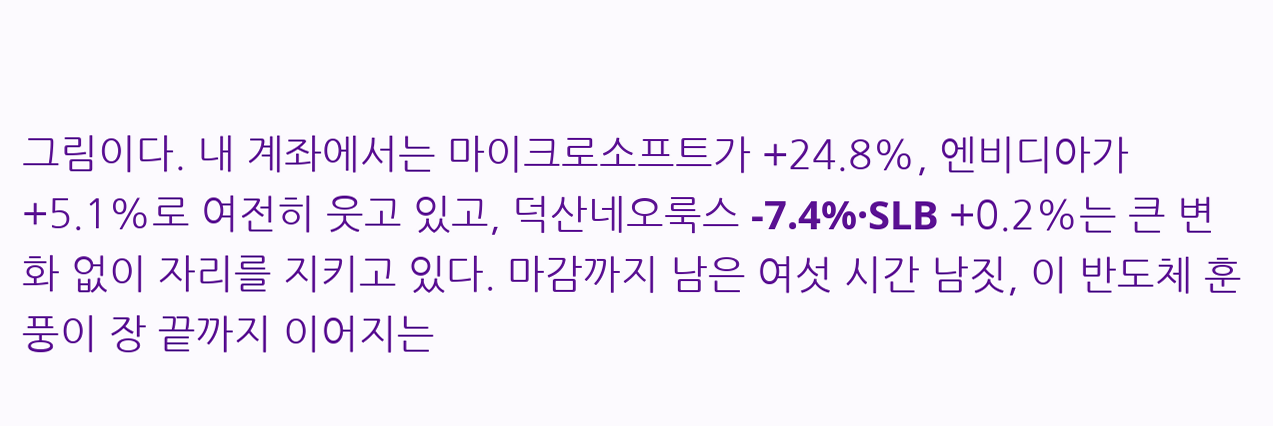그림이다. 내 계좌에서는 마이크로소프트가 +24.8%, 엔비디아가 +5.1%로 여전히 웃고 있고, 덕산네오룩스 -7.4%·SLB +0.2%는 큰 변화 없이 자리를 지키고 있다. 마감까지 남은 여섯 시간 남짓, 이 반도체 훈풍이 장 끝까지 이어지는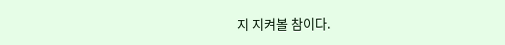지 지켜볼 참이다.